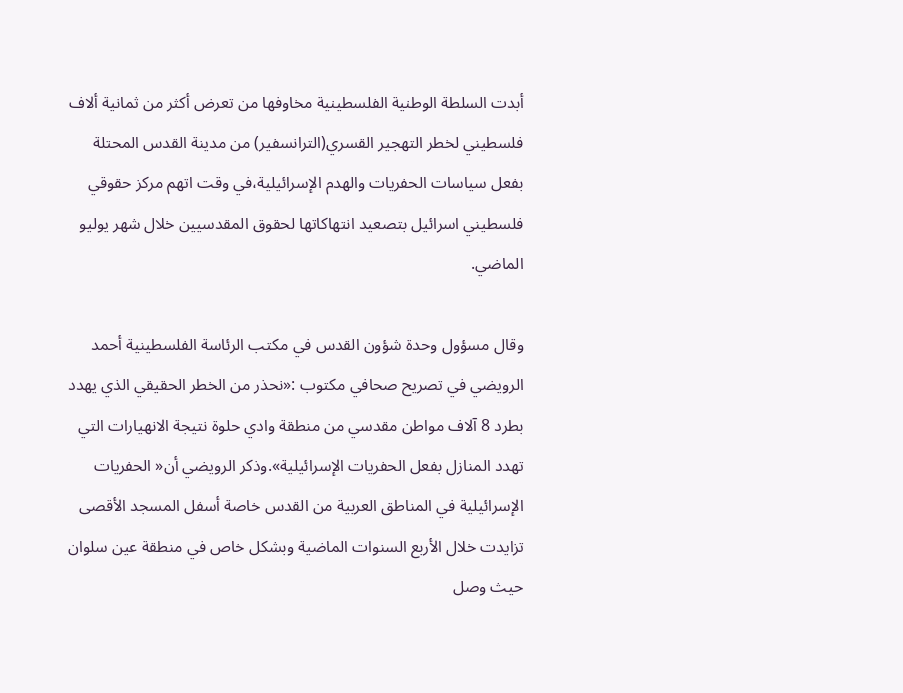أبدت السلطة الوطنية الفلسطينية مخاوفها من تعرض أكثر من ثمانية ألاف فلسطيني لخطر التهجير القسري(الترانسفير) من مدينة القدس المحتلة بفعل سياسات الحفريات والهدم الإسرائيلية،في وقت اتهم مركز حقوقي فلسطيني اسرائيل بتصعيد انتهاكاتها لحقوق المقدسيين خلال شهر يوليو الماضي.

وقال مسؤول وحدة شؤون القدس في مكتب الرئاسة الفلسطينية أحمد الرويضي في تصريح صحافي مكتوب :«نحذر من الخطر الحقيقي الذي يهدد بطرد 8 آلاف مواطن مقدسي من منطقة وادي حلوة نتيجة الانهيارات التي تهدد المنازل بفعل الحفريات الإسرائيلية».وذكر الرويضي أن« الحفريات الإسرائيلية في المناطق العربية من القدس خاصة أسفل المسجد الأقصى تزايدت خلال الأربع السنوات الماضية وبشكل خاص في منطقة عين سلوان حيث وصل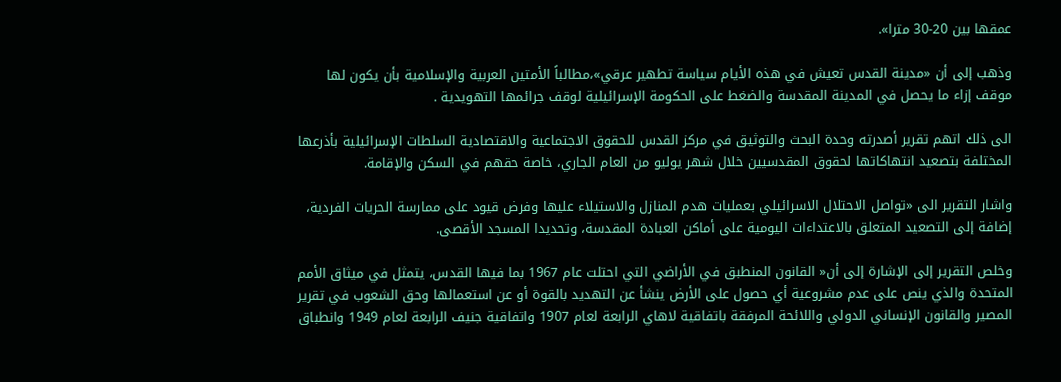عمقها بين 20-30 مترا».

وذهب إلى أن «مدينة القدس تعيش في هذه الأيام سياسة تطهير عرقي»،مطالباً الأمتين العربية والإسلامية بأن يكون لها موقف إزاء ما يحصل في المدينة المقدسة والضغط على الحكومة الإسرائيلية لوقف جرائمها التهويدية .

الى ذلك اتهم تقرير أصدرته وحدة البحث والتوثيق في مركز القدس للحقوق الاجتماعية والاقتصادية السلطات الإسرائيلية بأذرعها المختلفة بتصعيد انتهاكاتها لحقوق المقدسيين خلال شهر يوليو من العام الجاري، خاصة حقهم في السكن والإقامة.

واشار التقرير الى «تواصل الاحتلال الاسرائيلي بعمليات هدم المنازل والاستيلاء عليها وفرض قيود على ممارسة الحريات الفردية، إضافة إلى التصعيد المتعلق بالاعتداءات اليومية على أماكن العبادة المقدسة، وتحديدا المسجد الأقصى.

وخلص التقرير إلى الإشارة إلى أن« القانون المنطبق في الأراضي التي احتلت عام 1967 بما فيها القدس، يتمثل في ميثاق الأمم المتحدة والذي ينص على عدم مشروعية أي حصول على الأرض ينشأ عن التهديد بالقوة أو عن استعمالها وحق الشعوب في تقرير المصير والقانون الإنساني الدولي واللائحة المرفقة باتفاقية لاهاي الرابعة لعام 1907 واتفاقية جنيف الرابعة لعام 1949 وانطباق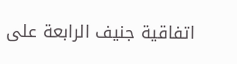اتفاقية جنيف الرابعة على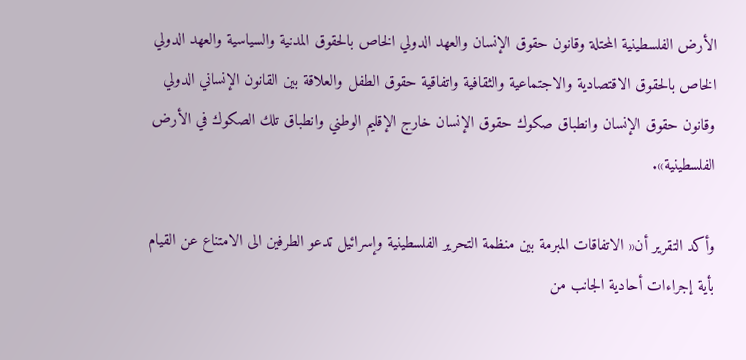الأرض الفلسطينية المحتلة وقانون حقوق الإنسان والعهد الدولي الخاص بالحقوق المدنية والسياسية والعهد الدولي الخاص بالحقوق الاقتصادية والاجتماعية والثقافية واتفاقية حقوق الطفل والعلاقة بين القانون الإنساني الدولي وقانون حقوق الإنسان وانطباق صكوك حقوق الإنسان خارج الإقليم الوطني وانطباق تلك الصكوك في الأرض الفلسطينية».

وأكد التقرير أن« الاتفاقات المبرمة بين منظمة التحرير الفلسطينية وإسرائيل تدعو الطرفين الى الامتناع عن القيام بأية إجراءات أحادية الجانب من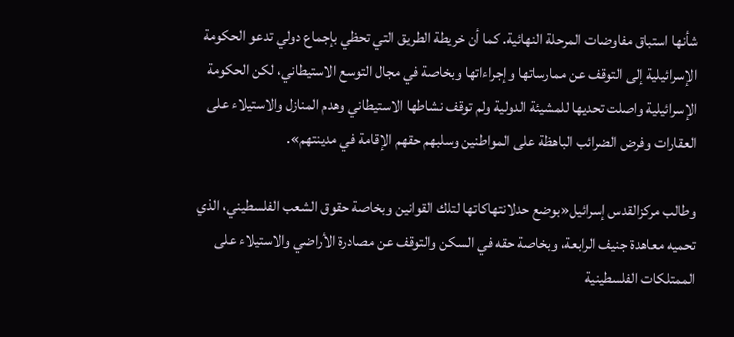شأنها استباق مفاوضات المرحلة النهائية. كما أن خريطة الطريق التي تحظي بإجماع دولي تدعو الحكومة الإسرائيلية إلى التوقف عن ممارساتها وإجراءاتها وبخاصة في مجال التوسع الاستيطاني، لكن الحكومة الإسرائيلية واصلت تحديها للمشيئة الدولية ولم توقف نشاطها الاستيطاني وهدم المنازل والاستيلاء على العقارات وفرض الضرائب الباهظة على المواطنين وسلبهم حقهم الإقامة في مدينتهم».

وطالب مركزالقدس إسرائيل«بوضع حدلانتهاكاتها لتلك القوانين وبخاصة حقوق الشعب الفلسطيني، الذي تحميه معاهدة جنيف الرابعة، وبخاصة حقه في السكن والتوقف عن مصادرة الأراضي والاستيلاء على الممتلكات الفلسطينية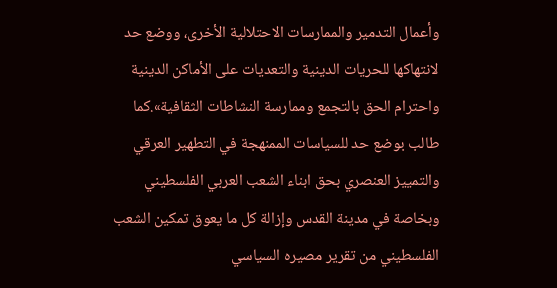وأعمال التدمير والممارسات الاحتلالية الأخرى، ووضع حد لانتهاكها للحريات الدينية والتعديات على الأماكن الدينية واحترام الحق بالتجمع وممارسة النشاطات الثقافية».كما طالب بوضع حد للسياسات الممنهجة في التطهير العرقي والتمييز العنصري بحق ابناء الشعب العربي الفلسطيني وبخاصة في مدينة القدس وإزالة كل ما يعوق تمكين الشعب الفلسطيني من تقرير مصيره السياسي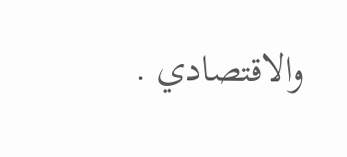والاقتصادي .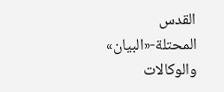القدس المحتلة-«البيان» والوكالات